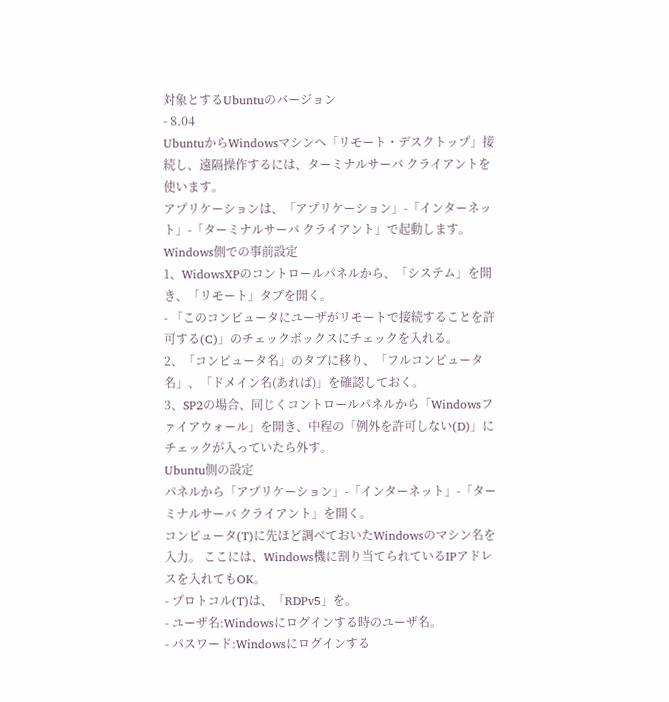対象とするUbuntuのバージョン
- 8.04
UbuntuからWindowsマシンへ「リモート・デスクトップ」接続し、遠隔操作するには、ターミナルサーバ クライアントを使います。
アプリケーションは、「アプリケーション」-「インターネット」-「ターミナルサーバ クライアント」で起動します。
Windows側での事前設定
1、WidowsXPのコントロールパネルから、「システム」を開き、「リモート」タブを開く。
- 「このコンピュータにユーザがリモートで接続することを許可する(C)」のチェックボックスにチェックを入れる。
2、「コンピュータ名」のタブに移り、「フルコンピュータ名」、「ドメイン名(あれば)」を確認しておく。
3、SP2の場合、同じくコントロールパネルから「Windowsファイアウォール」を開き、中程の「例外を許可しない(D)」にチェックが入っていたら外す。
Ubuntu側の設定
パネルから「アプリケーション」-「インターネット」-「ターミナルサーバ クライアント」を開く。
コンピュータ(T)に先ほど調べておいたWindowsのマシン名を入力。 ここには、Windows機に割り当てられているIPアドレスを入れてもOK。
- プロトコル(T)は、「RDPv5」を。
- ユーザ名:Windowsにログインする時のユーザ名。
- パスワード:Windowsにログインする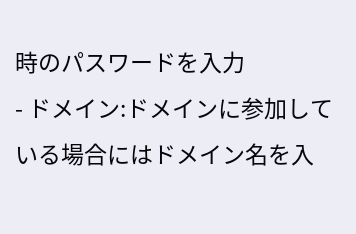時のパスワードを入力
- ドメイン:ドメインに参加している場合にはドメイン名を入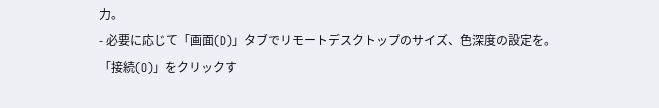力。
- 必要に応じて「画面(D)」タブでリモートデスクトップのサイズ、色深度の設定を。
「接続(O)」をクリックす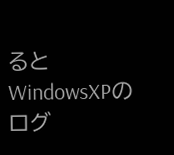るとWindowsXPのログ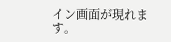イン画面が現れます。